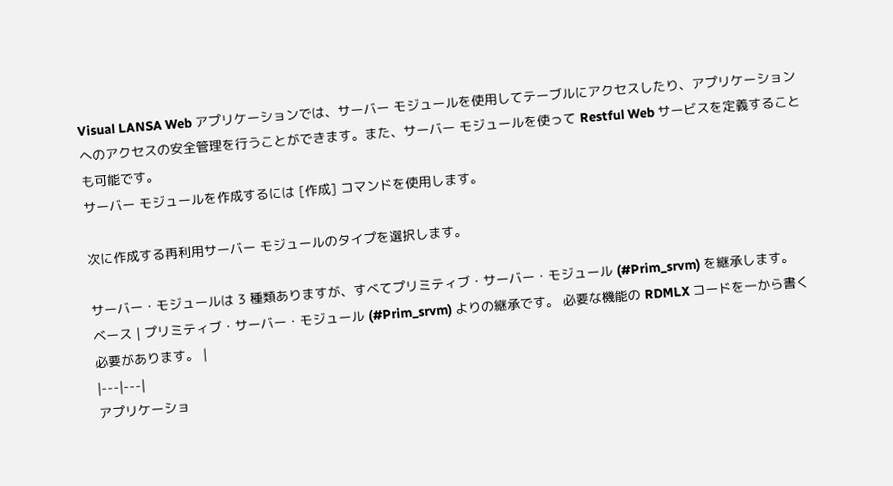Visual LANSA Web アプリケーションでは、サーバー モジュールを使用してテーブルにアクセスしたり、アプリケーションへのアクセスの安全管理を行うことができます。また、サーバー モジュールを使って Restful Web サービスを定義することも可能です。
サーバー モジュールを作成するには [作成] コマンドを使用します。

次に作成する再利用サーバー モジュールのタイプを選択します。

サーバー・モジュールは 3 種類ありますが、すべてプリミティブ・サーバー・モジュール (#Prim_srvm) を継承します。
ベース | プリミティブ・サーバー・モジュール (#Prim_srvm) よりの継承です。 必要な機能の RDMLX コードを一から書く必要があります。 |
|---|---|
アプリケーショ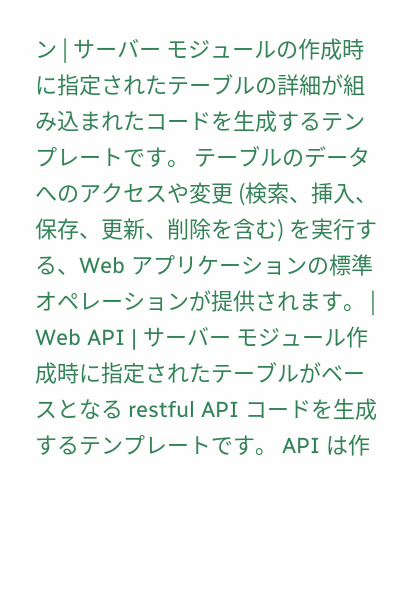ン | サーバー モジュールの作成時に指定されたテーブルの詳細が組み込まれたコードを生成するテンプレートです。 テーブルのデータへのアクセスや変更 (検索、挿入、保存、更新、削除を含む) を実行する、Web アプリケーションの標準オペレーションが提供されます。 |
Web API | サーバー モジュール作成時に指定されたテーブルがベースとなる restful API コードを生成するテンプレートです。 API は作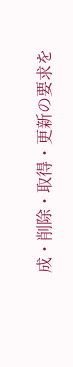成・削除・取得・更新の要求を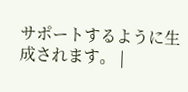サポートするように生成されます。 |